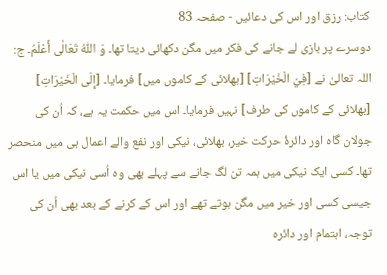کتاب: رزق اور اس کی دعائیں - صفحہ 83
دوسرے پر بازی لے جانے کی فکر میں مگن دکھائی دیتا تھا۔ وَ اللّٰہُ تَعَالٰی أَعْلَمُ۔ ج: اللہ تعالیٰ نے [فِيْ الْخَیْرَاتِ] [بھلائی کے کاموں میں] فرمایا۔ [إِلَی الْخَیْرَاتِ] [بھلائی کے کاموں کی طرف] نہیں فرمایا۔ اس میں حکمت یہ ہے، کہ اُن کی جولان گاہ اور دائرۂ حرکت خیر، بھلائی، نیکی اور نفع والے اعمال ہی میں منحصر تھا۔ کسی ایک نیکی میں ہمہ تن لگ جانے سے پہلے بھی وہ اُسی نیکی میں یا اس جیسی کسی اور خیر میں مگن ہوتے تھے اور اس کے کرنے کے بعد بھی اُن کی توجہ، اہتمام اور دائرہ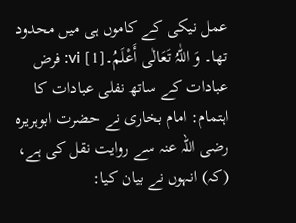عمل نیکی کے کاموں ہی میں محدود تھا۔ وَ اللّٰہُ تَعَالٰی أَعْلَمُ۔[1] vi: فرض عبادات کے ساتھ نفلی عبادات کا اہتمام: امام بخاری نے حضرت ابوہریرہ رضی اللہ عنہ سے روایت نقل کی ہے، (کہ) انہوں نے بیان کیا: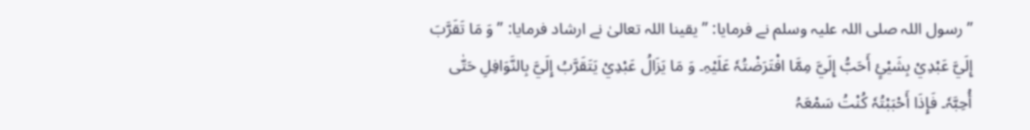’’رسول اللہ صلی اللہ علیہ وسلم نے فرمایا: ’’یقینا اللہ تعالیٰ نے ارشاد فرمایا: ’’وَ مَا تَقَرَّبَ إِلَيَّ عَبْدِيْ بِشَيْئٍ أَحَبُّ إِلَيَّ مِمَّا افْتَرَضْتُہٗ عَلَیْہِ۔ وَ مَا یَزَالُ عَبْدِيْ یَتَقَرَّبُ إِلَيَّ بِالنَّوَافِلِ حَتّٰی أُحِبَّہٗ۔ فَإِذَا أَحْبَبْتُہٗ کُنْتُ سَمْعَہُ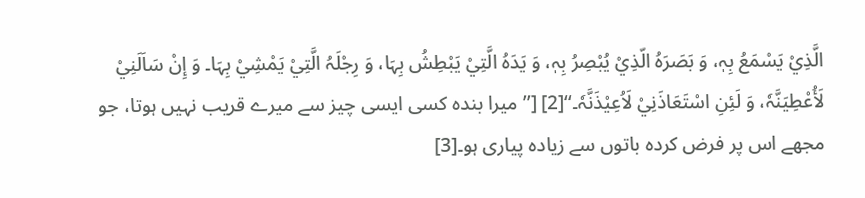الَّذِيْ یَسْمَعُ بِہٖ، وَ بَصَرَہُ الّذِيْ یُبْصِرُ بِہٖ، وَ یَدَہُ الَّتِيْ یَبْطِشُ بِہَا، وَ رِجْلَہُ الَّتِيْ یَمْشِيْ بِہَا۔ وَ إِنْ سَاَلَنِيْ لَأُعْطِیَنَّہٗ، وَ لَئِنِ اسْتَعَاذَنِيْ لَاُعِیْذَنَّہٗ۔‘‘[2] [’’میرا بندہ کسی ایسی چیز سے میرے قریب نہیں ہوتا، جو مجھے اس پر فرض کردہ باتوں سے زیادہ پیاری ہو۔[3]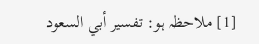[1] ملاحظہ ہو: تفسیر أبي السعود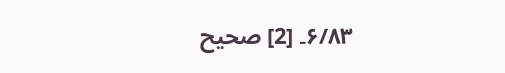۶/۸۳۔ [2] صحیح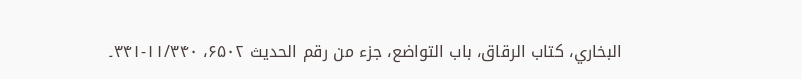البخاري، کتاب الرقاق، باب التواضع، جزء من رقم الحدیث ۶۵۰۲، ۱۱/۳۴۰-۳۴۱۔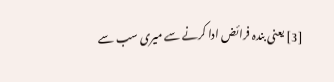[3] یعنی بندہ فرائض ادا کرنے سے میری سب سے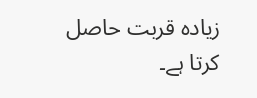زیادہ قربت حاصل کرتا ہے۔